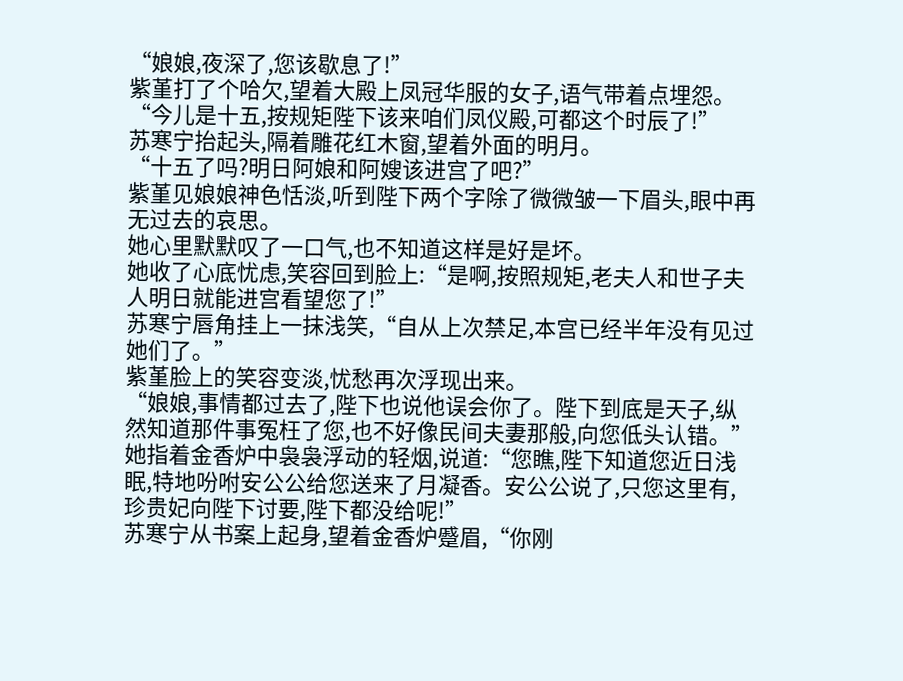“娘娘,夜深了,您该歇息了!”
紫堇打了个哈欠,望着大殿上凤冠华服的女子,语气带着点埋怨。
“今儿是十五,按规矩陛下该来咱们凤仪殿,可都这个时辰了!”
苏寒宁抬起头,隔着雕花红木窗,望着外面的明月。
“十五了吗?明日阿娘和阿嫂该进宫了吧?”
紫堇见娘娘神色恬淡,听到陛下两个字除了微微皱一下眉头,眼中再无过去的哀思。
她心里默默叹了一口气,也不知道这样是好是坏。
她收了心底忧虑,笑容回到脸上:“是啊,按照规矩,老夫人和世子夫人明日就能进宫看望您了!”
苏寒宁唇角挂上一抹浅笑,“自从上次禁足,本宫已经半年没有见过她们了。”
紫堇脸上的笑容变淡,忧愁再次浮现出来。
“娘娘,事情都过去了,陛下也说他误会你了。陛下到底是天子,纵然知道那件事冤枉了您,也不好像民间夫妻那般,向您低头认错。”
她指着金香炉中袅袅浮动的轻烟,说道:“您瞧,陛下知道您近日浅眠,特地吩咐安公公给您送来了月凝香。安公公说了,只您这里有,珍贵妃向陛下讨要,陛下都没给呢!”
苏寒宁从书案上起身,望着金香炉蹙眉,“你刚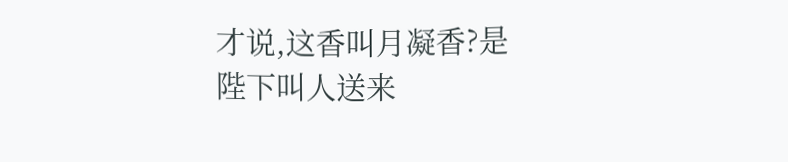才说,这香叫月凝香?是陛下叫人送来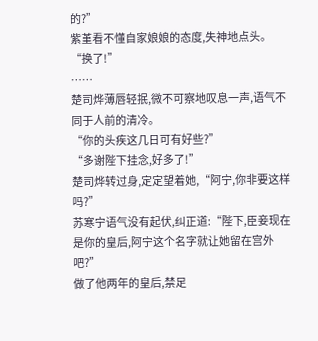的?”
紫堇看不懂自家娘娘的态度,失神地点头。
“换了!”
……
楚司烨薄唇轻抿,微不可察地叹息一声,语气不同于人前的清冷。
“你的头疾这几日可有好些?”
“多谢陛下挂念,好多了!”
楚司烨转过身,定定望着她,“阿宁,你非要这样吗?”
苏寒宁语气没有起伏,纠正道:“陛下,臣妾现在是你的皇后,阿宁这个名字就让她留在宫外吧?”
做了他两年的皇后,禁足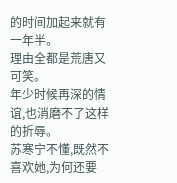的时间加起来就有一年半。
理由全都是荒唐又可笑。
年少时候再深的情谊,也消磨不了这样的折辱。
苏寒宁不懂,既然不喜欢她,为何还要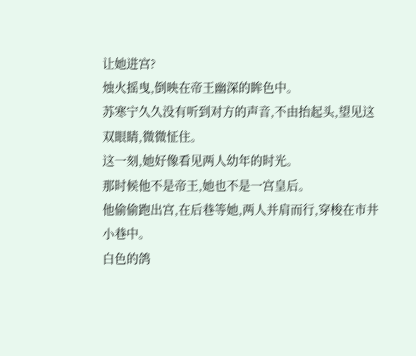让她进宫?
烛火摇曳,倒映在帝王幽深的眸色中。
苏寒宁久久没有听到对方的声音,不由抬起头,望见这双眼睛,微微怔住。
这一刻,她好像看见两人幼年的时光。
那时候他不是帝王,她也不是一宫皇后。
他偷偷跑出宫,在后巷等她,两人并肩而行,穿梭在市井小巷中。
白色的鸽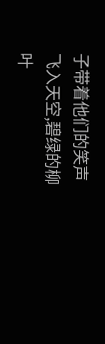子带着他们的笑声飞入天空,碧绿的柳叶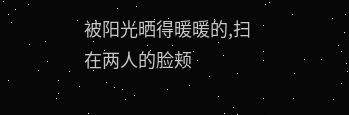被阳光晒得暖暖的,扫在两人的脸颊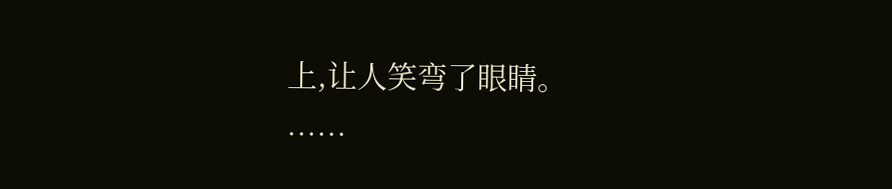上,让人笑弯了眼睛。
……